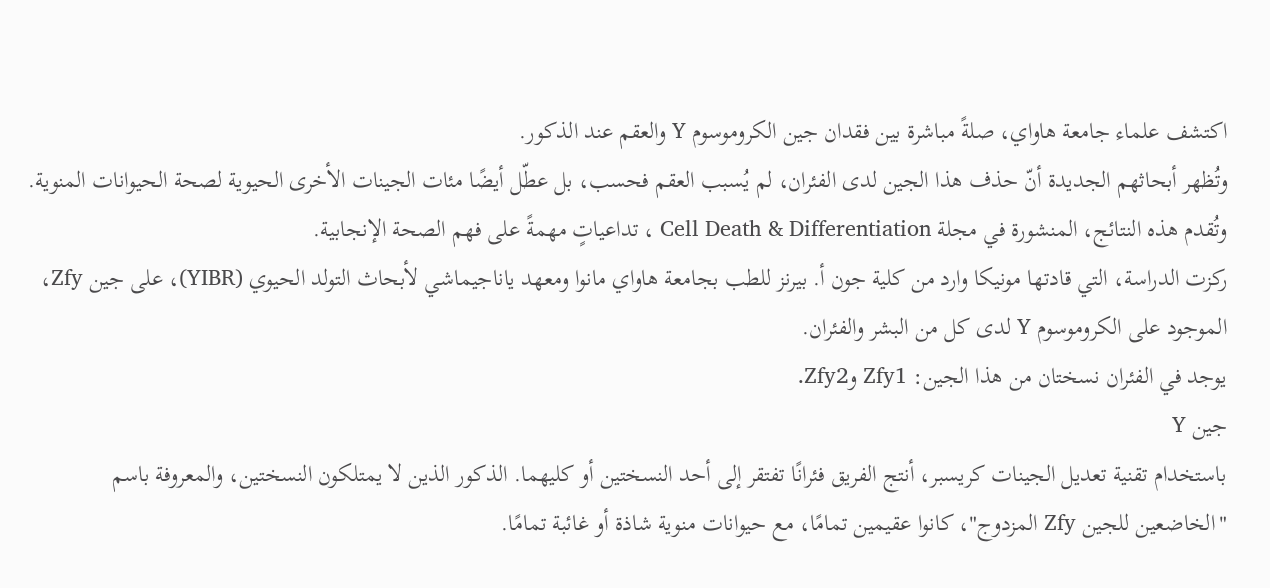اكتشف علماء جامعة هاواي، صلةً مباشرة بين فقدان جين الكروموسوم Y والعقم عند الذكور.
وتُظهر أبحاثهم الجديدة أنّ حذف هذا الجين لدى الفئران، لم يُسبب العقم فحسب، بل عطّل أيضًا مئات الجينات الأخرى الحيوية لصحة الحيوانات المنوية.
وتُقدم هذه النتائج، المنشورة في مجلة Cell Death & Differentiation ، تداعياتٍ مهمةً على فهم الصحة الإنجابية.
ركزت الدراسة، التي قادتها مونيكا وارد من كلية جون أ. بيرنز للطب بجامعة هاواي مانوا ومعهد ياناجيماشي لأبحاث التولد الحيوي (YIBR)، على جين Zfy، الموجود على الكروموسوم Y لدى كل من البشر والفئران.
يوجد في الفئران نسختان من هذا الجين: Zfy1 وZfy2.
جين Y
باستخدام تقنية تعديل الجينات كريسبر، أنتج الفريق فئرانًا تفتقر إلى أحد النسختين أو كليهما. الذكور الذين لا يمتلكون النسختين، والمعروفة باسم "الخاضعين للجين Zfy المزدوج"، كانوا عقيمين تمامًا، مع حيوانات منوية شاذة أو غائبة تمامًا.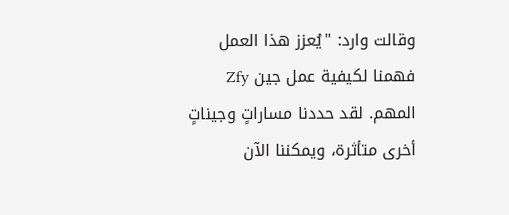وقالت وارد: "يُعزز هذا العمل فهمنا لكيفية عمل جين Zfy المهم. لقد حددنا مساراتٍ وجيناتٍ أخرى متأثرة، ويمكننا الآن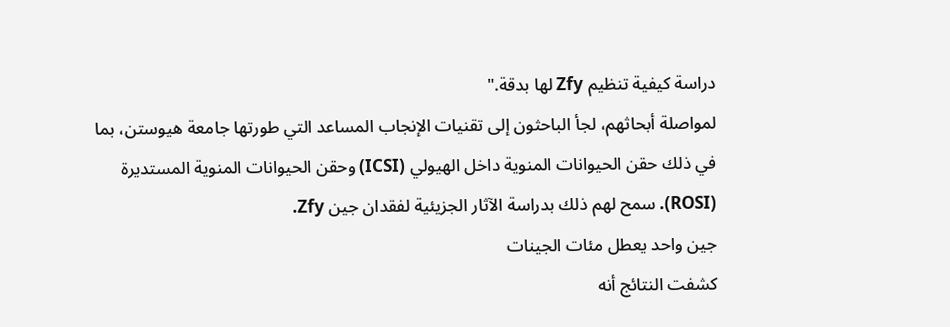دراسة كيفية تنظيم Zfy لها بدقة."
لمواصلة أبحاثهم، لجأ الباحثون إلى تقنيات الإنجاب المساعد التي طورتها جامعة هيوستن، بما في ذلك حقن الحيوانات المنوية داخل الهيولي (ICSI) وحقن الحيوانات المنوية المستديرة (ROSI). سمح لهم ذلك بدراسة الآثار الجزيئية لفقدان جين Zfy.
جين واحد يعطل مئات الجينات
كشفت النتائج أنه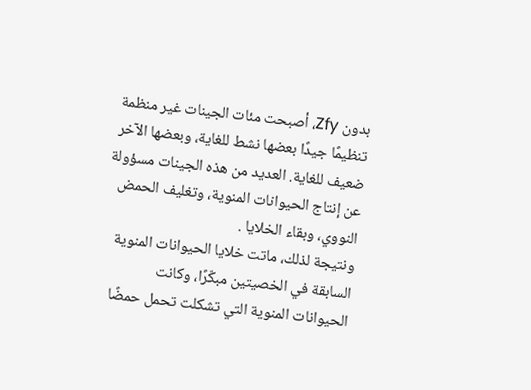بدون Zfy، أصبحت مئات الجينات غير منظمة تنظيمًا جيدًا بعضها نشط للغاية، وبعضها الآخر ضعيف للغاية. العديد من هذه الجينات مسؤولة عن إنتاج الحيوانات المنوية، وتغليف الحمض النووي، وبقاء الخلايا .
ونتيجة لذلك، ماتت خلايا الحيوانات المنوية السابقة في الخصيتين مبكّرًا، وكانت الحيوانات المنوية التي تشكلت تحمل حمضًا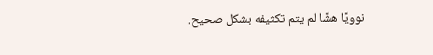نوويًا هشًا لم يتم تكثيفه بشكل صحيح.